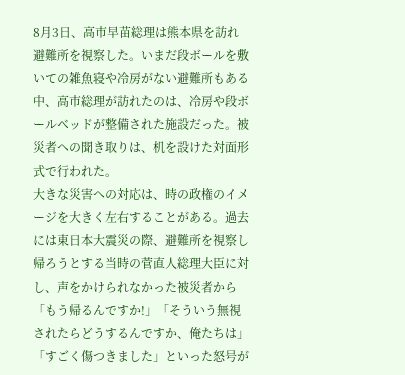8月3日、高市早苗総理は熊本県を訪れ避難所を視察した。いまだ段ボールを敷いての雑魚寝や冷房がない避難所もある中、高市総理が訪れたのは、冷房や段ボールベッドが整備された施設だった。被災者への聞き取りは、机を設けた対面形式で行われた。
大きな災害への対応は、時の政権のイメージを大きく左右することがある。過去には東日本大震災の際、避難所を視察し帰ろうとする当時の菅直人総理大臣に対し、声をかけられなかった被災者から「もう帰るんですか!」「そういう無視されたらどうするんですか、俺たちは」「すごく傷つきました」といった怒号が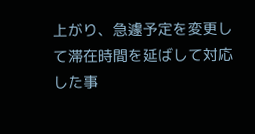上がり、急遽予定を変更して滞在時間を延ばして対応した事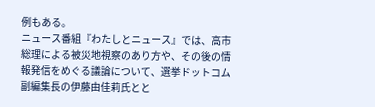例もある。
ニュース番組『わたしとニュース』では、高市総理による被災地視察のあり方や、その後の情報発信をめぐる議論について、選挙ドットコム副編集長の伊藤由佳莉氏とと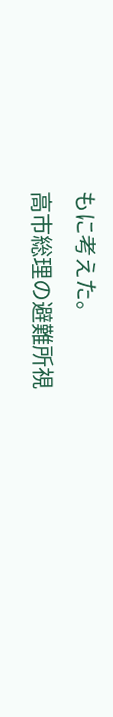もに考えた。
高市総理の避難所視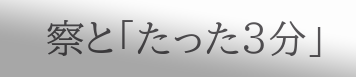察と「たった3分」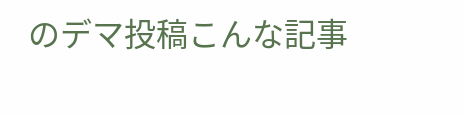のデマ投稿こんな記事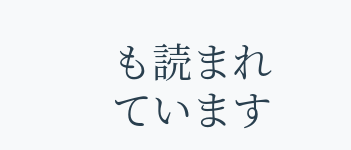も読まれています